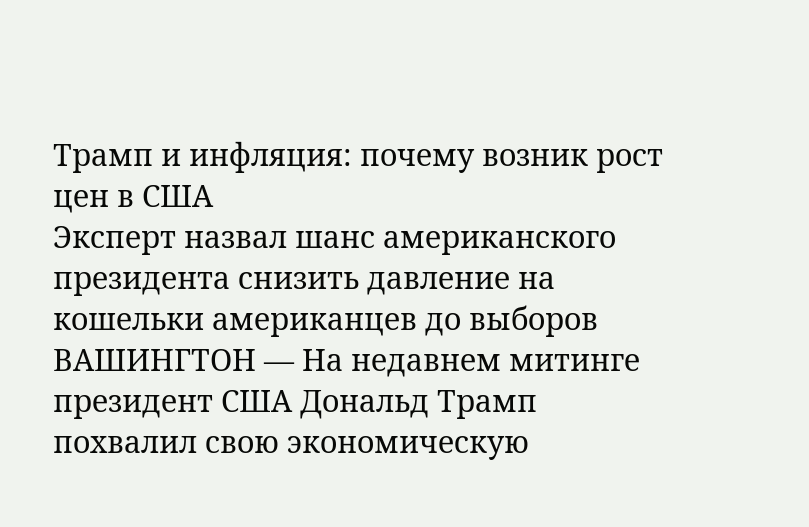Трамп и инфляция: почему возник рост цен в США
Эксперт назвал шанс американского президента снизить давление на кошельки американцев до выборов
ВАШИНГТОН — На недавнем митинге президент США Дональд Трамп похвалил свою экономическую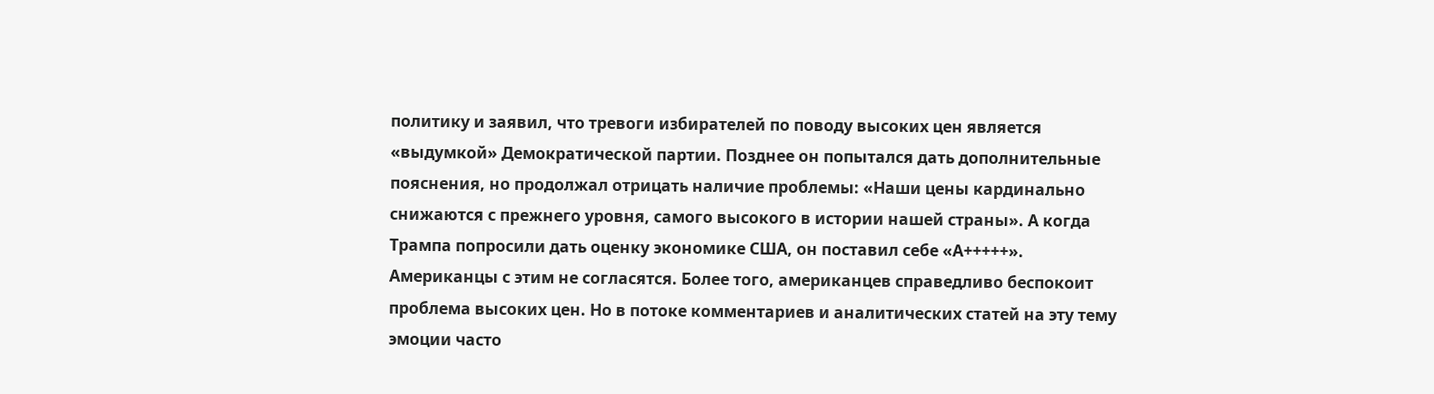политику и заявил, что тревоги избирателей по поводу высоких цен является «выдумкой» Демократической партии. Позднее он попытался дать дополнительные пояснения, но продолжал отрицать наличие проблемы: «Наши цены кардинально снижаются с прежнего уровня, самого высокого в истории нашей страны». А когда Трампа попросили дать оценку экономике США, он поставил себе «А+++++».
Американцы с этим не согласятся. Более того, американцев справедливо беспокоит проблема высоких цен. Но в потоке комментариев и аналитических статей на эту тему эмоции часто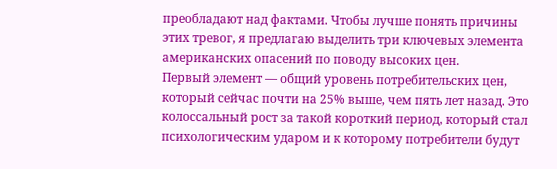преобладают над фактами. Чтобы лучше понять причины этих тревог, я предлагаю выделить три ключевых элемента американских опасений по поводу высоких цен.
Первый элемент — общий уровень потребительских цен, который сейчас почти на 25% выше, чем пять лет назад. Это колоссальный рост за такой короткий период, который стал психологическим ударом и к которому потребители будут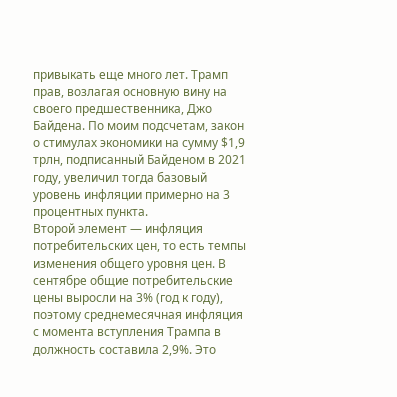привыкать еще много лет. Трамп прав, возлагая основную вину на своего предшественника, Джо Байдена. По моим подсчетам, закон о стимулах экономики на сумму $1,9 трлн, подписанный Байденом в 2021 году, увеличил тогда базовый уровень инфляции примерно на 3 процентных пункта.
Второй элемент — инфляция потребительских цен, то есть темпы изменения общего уровня цен. В сентябре общие потребительские цены выросли на 3% (год к году), поэтому среднемесячная инфляция с момента вступления Трампа в должность составила 2,9%. Это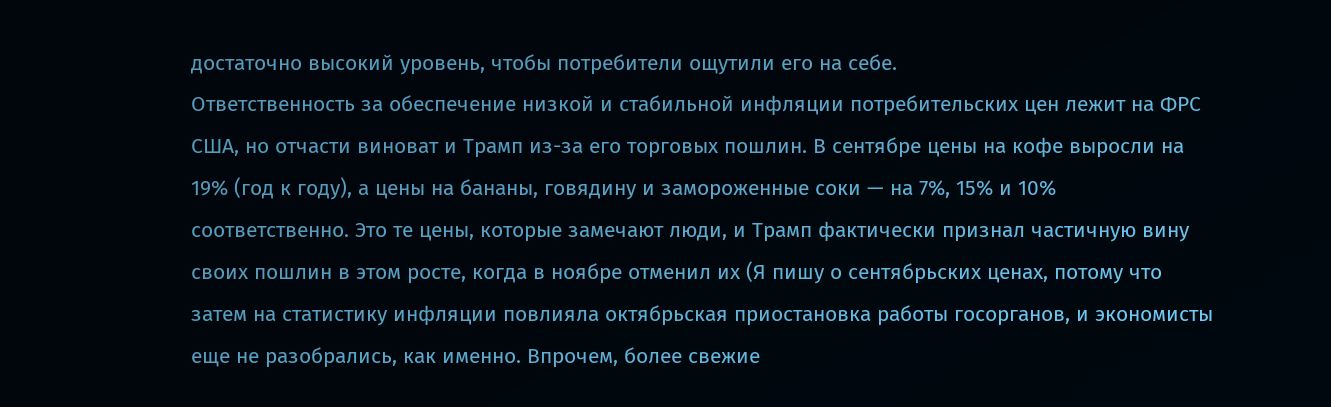достаточно высокий уровень, чтобы потребители ощутили его на себе.
Ответственность за обеспечение низкой и стабильной инфляции потребительских цен лежит на ФРС США, но отчасти виноват и Трамп из-за его торговых пошлин. В сентябре цены на кофе выросли на 19% (год к году), а цены на бананы, говядину и замороженные соки — на 7%, 15% и 10% соответственно. Это те цены, которые замечают люди, и Трамп фактически признал частичную вину своих пошлин в этом росте, когда в ноябре отменил их (Я пишу о сентябрьских ценах, потому что затем на статистику инфляции повлияла октябрьская приостановка работы госорганов, и экономисты еще не разобрались, как именно. Впрочем, более свежие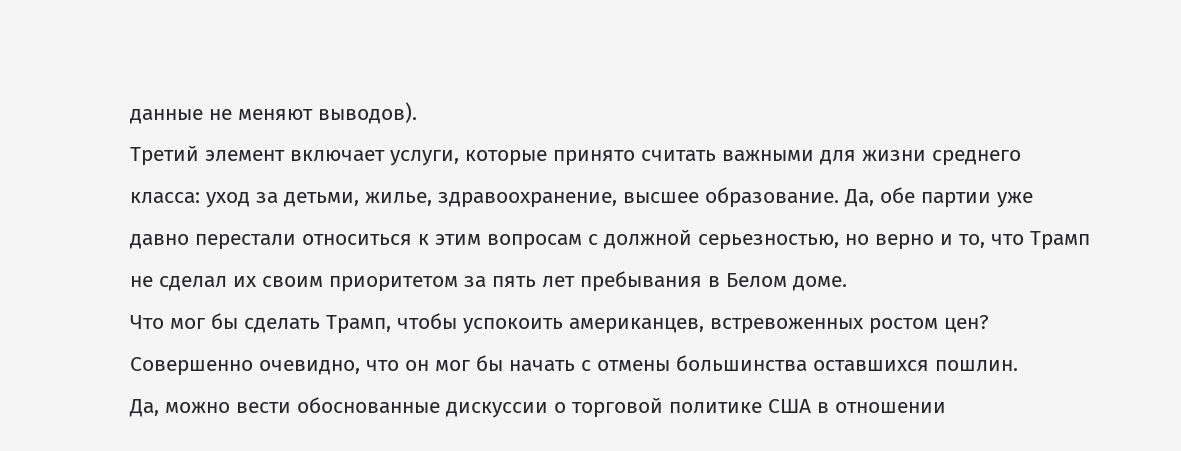данные не меняют выводов).
Третий элемент включает услуги, которые принято считать важными для жизни среднего класса: уход за детьми, жилье, здравоохранение, высшее образование. Да, обе партии уже давно перестали относиться к этим вопросам с должной серьезностью, но верно и то, что Трамп не сделал их своим приоритетом за пять лет пребывания в Белом доме.
Что мог бы сделать Трамп, чтобы успокоить американцев, встревоженных ростом цен? Совершенно очевидно, что он мог бы начать с отмены большинства оставшихся пошлин.
Да, можно вести обоснованные дискуссии о торговой политике США в отношении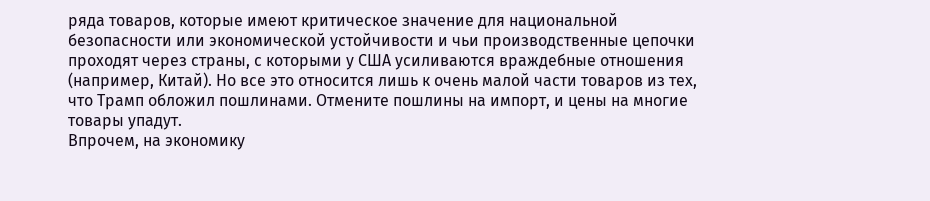ряда товаров, которые имеют критическое значение для национальной безопасности или экономической устойчивости и чьи производственные цепочки проходят через страны, с которыми у США усиливаются враждебные отношения (например, Китай). Но все это относится лишь к очень малой части товаров из тех, что Трамп обложил пошлинами. Отмените пошлины на импорт, и цены на многие товары упадут.
Впрочем, на экономику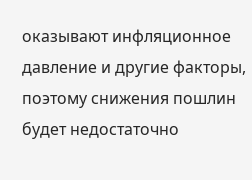оказывают инфляционное давление и другие факторы, поэтому снижения пошлин будет недостаточно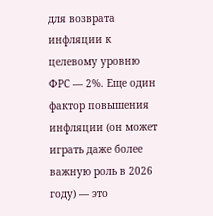для возврата инфляции к целевому уровню ФРС — 2%. Еще один фактор повышения инфляции (он может играть даже более важную роль в 2026 году) — это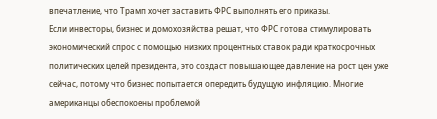впечатление, что Трамп хочет заставить ФРС выполнять его приказы.
Если инвесторы, бизнес и домохозяйства решат, что ФРС готова стимулировать экономический спрос с помощью низких процентных ставок ради краткосрочных политических целей президента, это создаст повышающее давление на рост цен уже сейчас, потому что бизнес попытается опередить будущую инфляцию. Многие американцы обеспокоены проблемой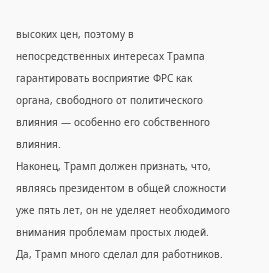высоких цен, поэтому в непосредственных интересах Трампа гарантировать восприятие ФРС как органа, свободного от политического влияния — особенно его собственного влияния.
Наконец, Трамп должен признать, что, являясь президентом в общей сложности уже пять лет, он не уделяет необходимого внимания проблемам простых людей.
Да, Трамп много сделал для работников.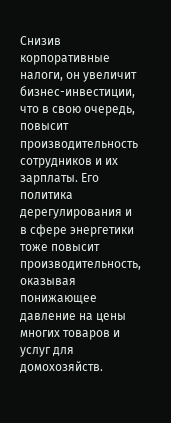Снизив корпоративные налоги, он увеличит бизнес-инвестиции, что в свою очередь, повысит производительность сотрудников и их зарплаты. Его политика дерегулирования и в сфере энергетики тоже повысит производительность, оказывая понижающее давление на цены многих товаров и услуг для домохозяйств.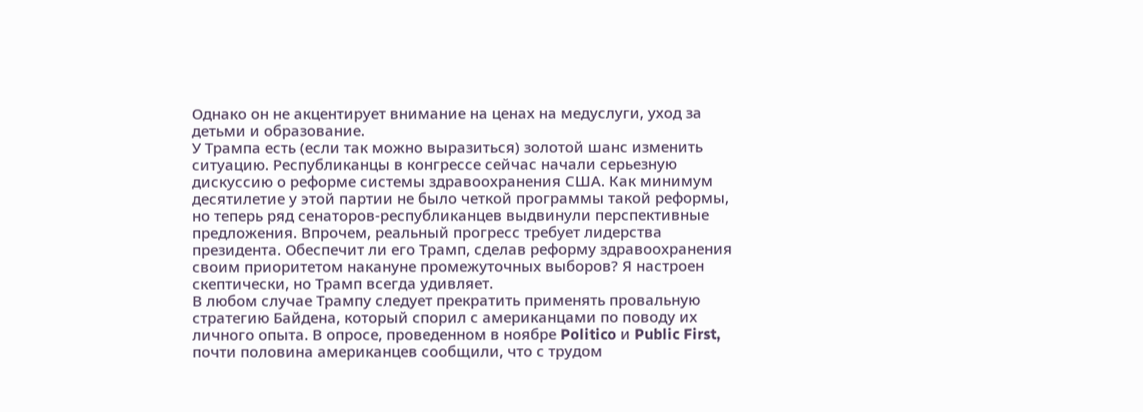Однако он не акцентирует внимание на ценах на медуслуги, уход за детьми и образование.
У Трампа есть (если так можно выразиться) золотой шанс изменить ситуацию. Республиканцы в конгрессе сейчас начали серьезную дискуссию о реформе системы здравоохранения США. Как минимум десятилетие у этой партии не было четкой программы такой реформы, но теперь ряд сенаторов-республиканцев выдвинули перспективные предложения. Впрочем, реальный прогресс требует лидерства президента. Обеспечит ли его Трамп, сделав реформу здравоохранения своим приоритетом накануне промежуточных выборов? Я настроен скептически, но Трамп всегда удивляет.
В любом случае Трампу следует прекратить применять провальную стратегию Байдена, который спорил с американцами по поводу их личного опыта. В опросе, проведенном в ноябре Politico и Public First, почти половина американцев сообщили, что с трудом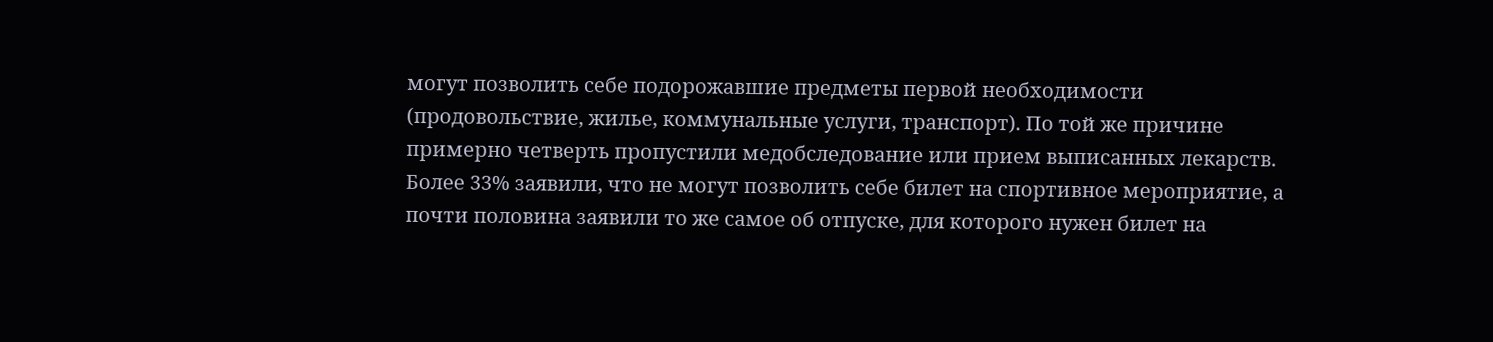могут позволить себе подорожавшие предметы первой необходимости (продовольствие, жилье, коммунальные услуги, транспорт). По той же причине примерно четверть пропустили медобследование или прием выписанных лекарств. Более 33% заявили, что не могут позволить себе билет на спортивное мероприятие, а почти половина заявили то же самое об отпуске, для которого нужен билет на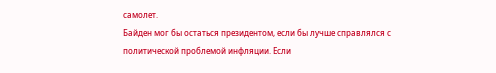самолет.
Байден мог бы остаться президентом, если бы лучше справлялся с политической проблемой инфляции. Если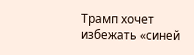Трамп хочет избежать «синей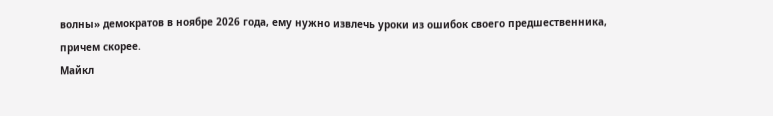волны» демократов в ноябре 2026 года, ему нужно извлечь уроки из ошибок своего предшественника, причем скорее.
Майкл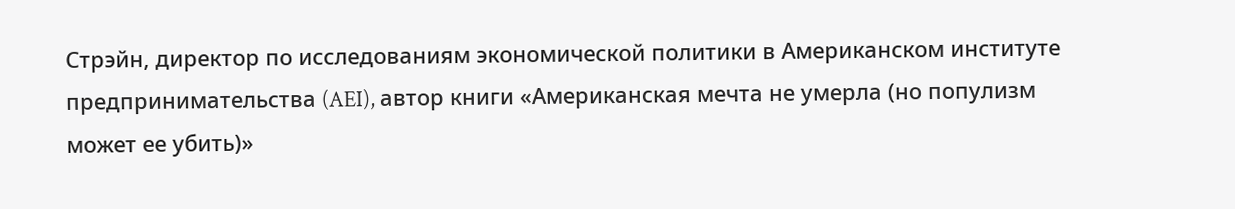Стрэйн, директор по исследованиям экономической политики в Американском институте предпринимательства (AEI), автор книги «Американская мечта не умерла (но популизм может ее убить)»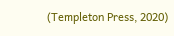(Templeton Press, 2020)